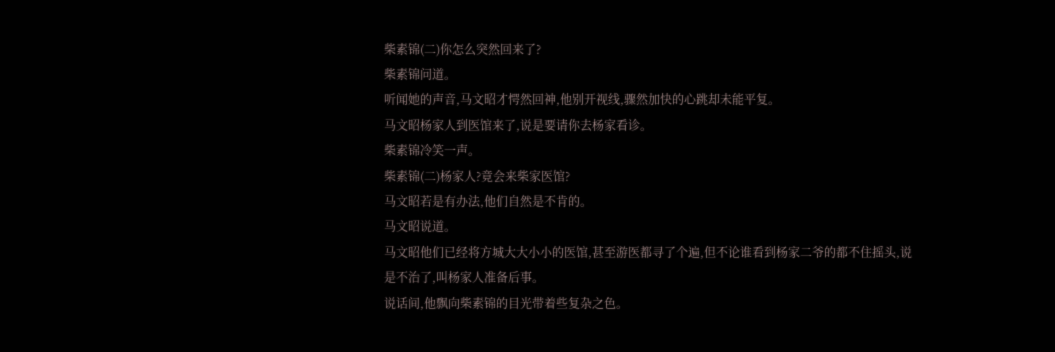柴素锦(二)你怎么突然回来了?
柴素锦问道。
听闻她的声音,马文昭才愕然回神,他别开视线,骤然加快的心跳却未能平复。
马文昭杨家人到医馆来了,说是要请你去杨家看诊。
柴素锦冷笑一声。
柴素锦(二)杨家人?竟会来柴家医馆?
马文昭若是有办法,他们自然是不肯的。
马文昭说道。
马文昭他们已经将方城大大小小的医馆,甚至游医都寻了个遍,但不论谁看到杨家二爷的都不住摇头,说是不治了,叫杨家人准备后事。
说话间,他飘向柴素锦的目光带着些复杂之色。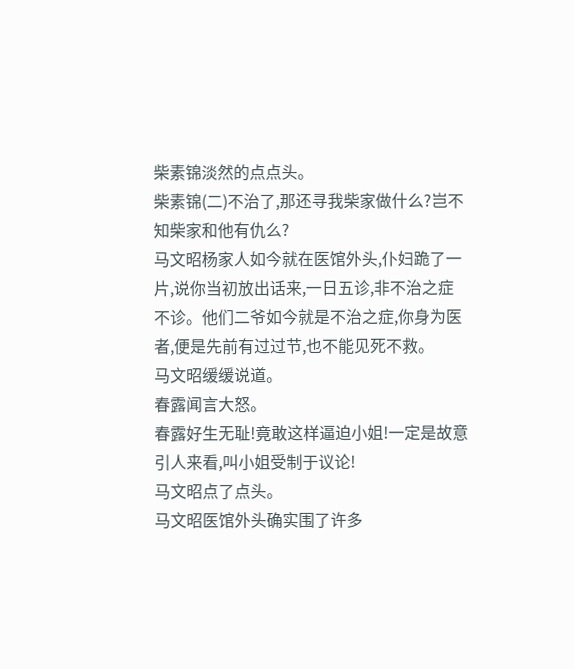柴素锦淡然的点点头。
柴素锦(二)不治了,那还寻我柴家做什么?岂不知柴家和他有仇么?
马文昭杨家人如今就在医馆外头,仆妇跪了一片,说你当初放出话来,一日五诊,非不治之症不诊。他们二爷如今就是不治之症,你身为医者,便是先前有过过节,也不能见死不救。
马文昭缓缓说道。
春露闻言大怒。
春露好生无耻!竟敢这样逼迫小姐!一定是故意引人来看,叫小姐受制于议论!
马文昭点了点头。
马文昭医馆外头确实围了许多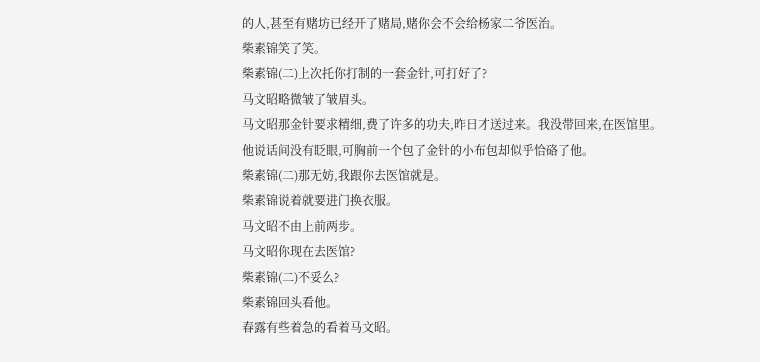的人,甚至有赌坊已经开了赌局,赌你会不会给杨家二爷医治。
柴素锦笑了笑。
柴素锦(二)上次托你打制的一套金针,可打好了?
马文昭略微皱了皱眉头。
马文昭那金针要求精细,费了许多的功夫,昨日才送过来。我没带回来,在医馆里。
他说话间没有眨眼,可胸前一个包了金针的小布包却似乎恰硌了他。
柴素锦(二)那无妨,我跟你去医馆就是。
柴素锦说着就要进门换衣服。
马文昭不由上前两步。
马文昭你现在去医馆?
柴素锦(二)不妥么?
柴素锦回头看他。
春露有些着急的看着马文昭。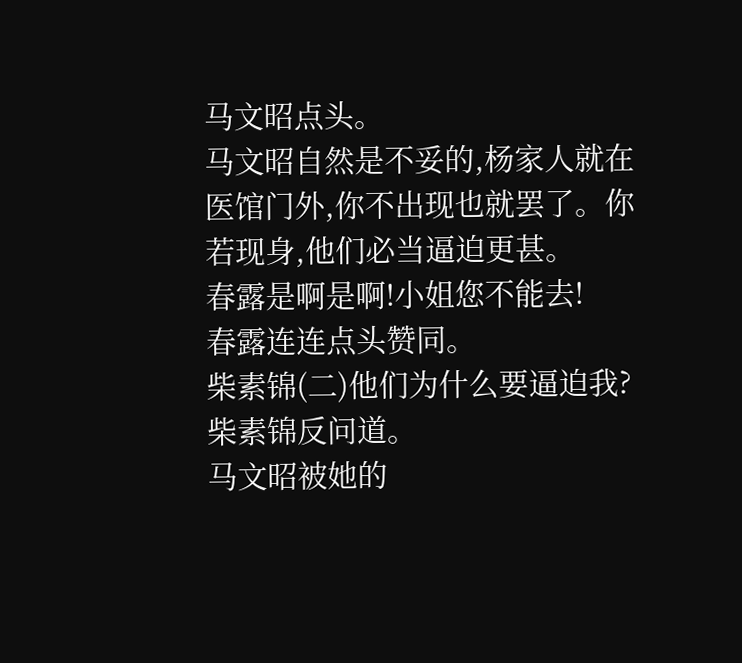马文昭点头。
马文昭自然是不妥的,杨家人就在医馆门外,你不出现也就罢了。你若现身,他们必当逼迫更甚。
春露是啊是啊!小姐您不能去!
春露连连点头赞同。
柴素锦(二)他们为什么要逼迫我?
柴素锦反问道。
马文昭被她的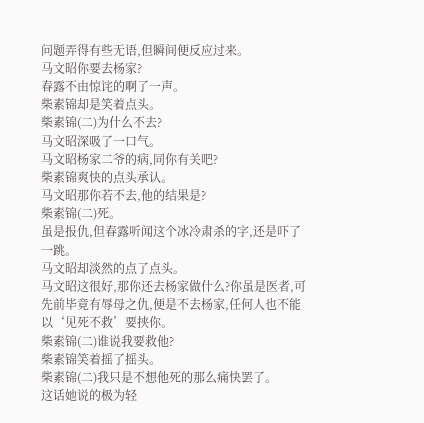问题弄得有些无语,但瞬间便反应过来。
马文昭你要去杨家?
春露不由惊诧的啊了一声。
柴素锦却是笑着点头。
柴素锦(二)为什么不去?
马文昭深吸了一口气。
马文昭杨家二爷的病,同你有关吧?
柴素锦爽快的点头承认。
马文昭那你若不去,他的结果是?
柴素锦(二)死。
虽是报仇,但春露听闻这个冰冷肃杀的字,还是吓了一跳。
马文昭却淡然的点了点头。
马文昭这很好,那你还去杨家做什么?你虽是医者,可先前毕竟有辱母之仇,便是不去杨家,任何人也不能以‘见死不救’要挟你。
柴素锦(二)谁说我要救他?
柴素锦笑着摇了摇头。
柴素锦(二)我只是不想他死的那么痛快罢了。
这话她说的极为轻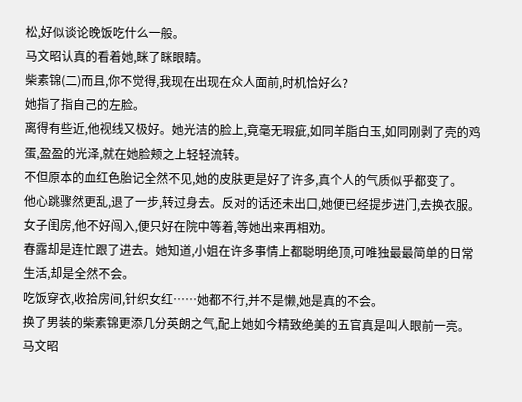松,好似谈论晚饭吃什么一般。
马文昭认真的看着她,眯了眯眼睛。
柴素锦(二)而且,你不觉得,我现在出现在众人面前,时机恰好么?
她指了指自己的左脸。
离得有些近,他视线又极好。她光洁的脸上,竟毫无瑕疵,如同羊脂白玉,如同刚剥了壳的鸡蛋,盈盈的光泽,就在她脸颊之上轻轻流转。
不但原本的血红色胎记全然不见,她的皮肤更是好了许多,真个人的气质似乎都变了。
他心跳骤然更乱,退了一步,转过身去。反对的话还未出口,她便已经提步进门,去换衣服。
女子闺房,他不好闯入,便只好在院中等着,等她出来再相劝。
春露却是连忙跟了进去。她知道,小姐在许多事情上都聪明绝顶,可唯独最最简单的日常生活,却是全然不会。
吃饭穿衣,收拾房间,针织女红……她都不行,并不是懒,她是真的不会。
换了男装的柴素锦更添几分英朗之气,配上她如今精致绝美的五官真是叫人眼前一亮。
马文昭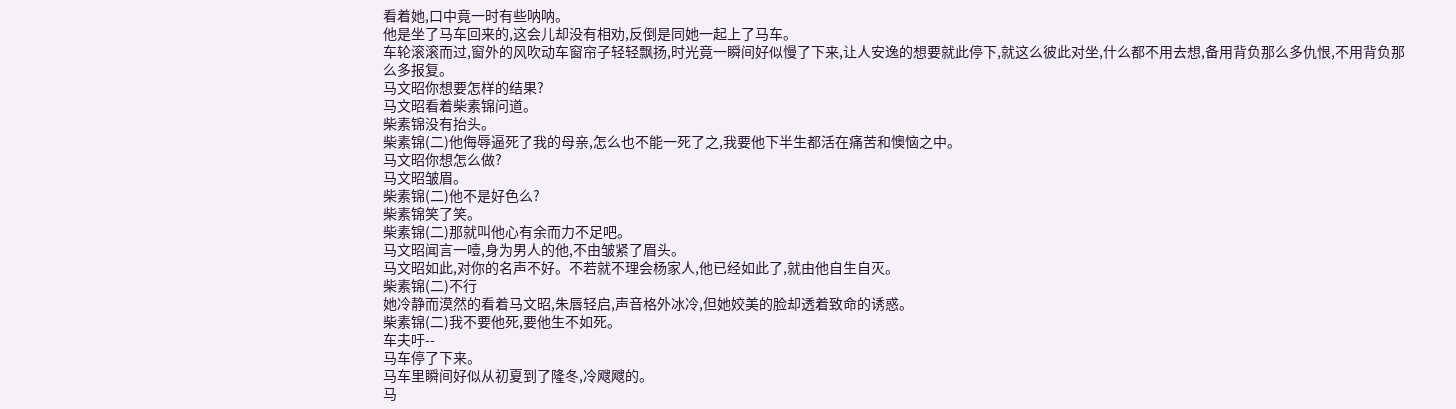看着她,口中竟一时有些呐呐。
他是坐了马车回来的,这会儿却没有相劝,反倒是同她一起上了马车。
车轮滚滚而过,窗外的风吹动车窗帘子轻轻飘扬,时光竟一瞬间好似慢了下来,让人安逸的想要就此停下,就这么彼此对坐,什么都不用去想,备用背负那么多仇恨,不用背负那么多报复。
马文昭你想要怎样的结果?
马文昭看着柴素锦问道。
柴素锦没有抬头。
柴素锦(二)他侮辱逼死了我的母亲,怎么也不能一死了之,我要他下半生都活在痛苦和懊恼之中。
马文昭你想怎么做?
马文昭皱眉。
柴素锦(二)他不是好色么?
柴素锦笑了笑。
柴素锦(二)那就叫他心有余而力不足吧。
马文昭闻言一噎,身为男人的他,不由皱紧了眉头。
马文昭如此,对你的名声不好。不若就不理会杨家人,他已经如此了,就由他自生自灭。
柴素锦(二)不行
她冷静而漠然的看着马文昭,朱唇轻启,声音格外冰冷,但她姣美的脸却透着致命的诱惑。
柴素锦(二)我不要他死,要他生不如死。
车夫吁--
马车停了下来。
马车里瞬间好似从初夏到了隆冬,冷飕飕的。
马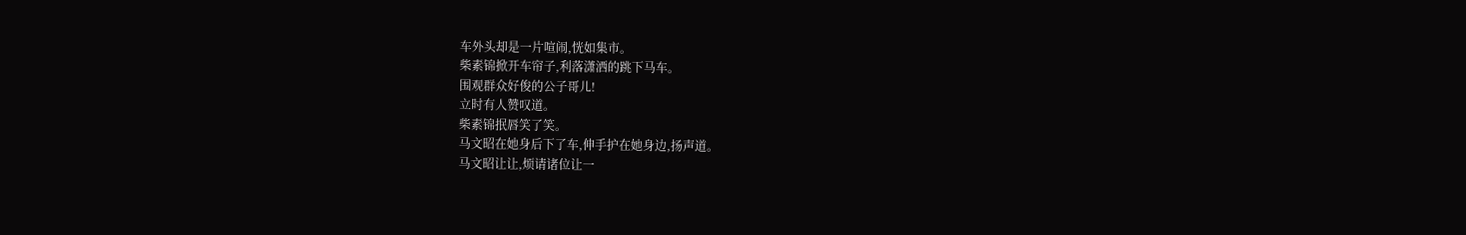车外头却是一片喧闹,恍如集市。
柴素锦掀开车帘子,利落潇洒的跳下马车。
围观群众好俊的公子哥儿!
立时有人赞叹道。
柴素锦抿唇笑了笑。
马文昭在她身后下了车,伸手护在她身边,扬声道。
马文昭让让,烦请诸位让一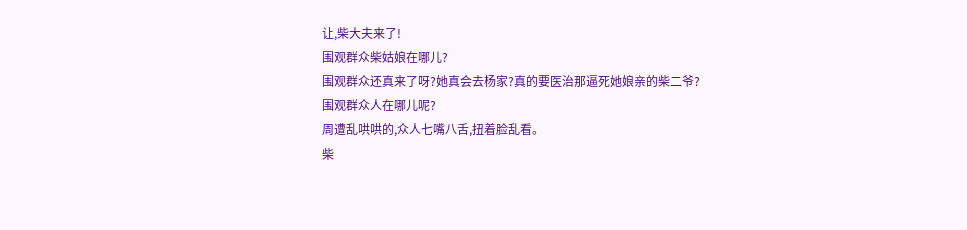让,柴大夫来了!
围观群众柴姑娘在哪儿?
围观群众还真来了呀?她真会去杨家?真的要医治那逼死她娘亲的柴二爷?
围观群众人在哪儿呢?
周遭乱哄哄的,众人七嘴八舌,扭着脸乱看。
柴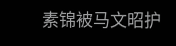素锦被马文昭护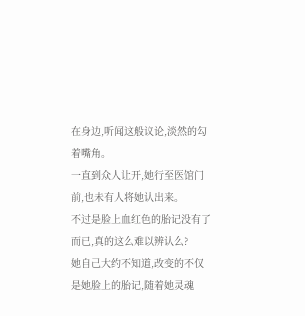在身边,听闻这般议论,淡然的勾着嘴角。
一直到众人让开,她行至医馆门前,也未有人将她认出来。
不过是脸上血红色的胎记没有了而已,真的这么难以辨认么?
她自己大约不知道,改变的不仅是她脸上的胎记,随着她灵魂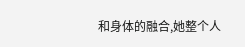和身体的融合,她整个人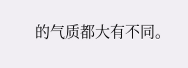的气质都大有不同。